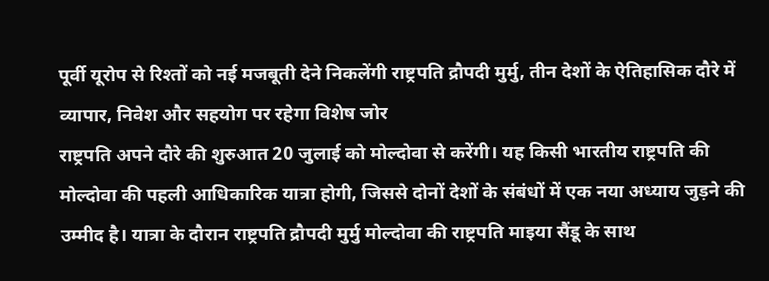पूर्वी यूरोप से रिश्तों को नई मजबूती देने निकलेंगी राष्ट्रपति द्रौपदी मुर्मु, तीन देशों के ऐतिहासिक दौरे में व्यापार, निवेश और सहयोग पर रहेगा विशेष जोर
राष्ट्रपति अपने दौरे की शुरुआत 20 जुलाई को मोल्दोवा से करेंगी। यह किसी भारतीय राष्ट्रपति की मोल्दोवा की पहली आधिकारिक यात्रा होगी, जिससे दोनों देशों के संबंधों में एक नया अध्याय जुड़ने की उम्मीद है। यात्रा के दौरान राष्ट्रपति द्रौपदी मुर्मु मोल्दोवा की राष्ट्रपति माइया सैंडू के साथ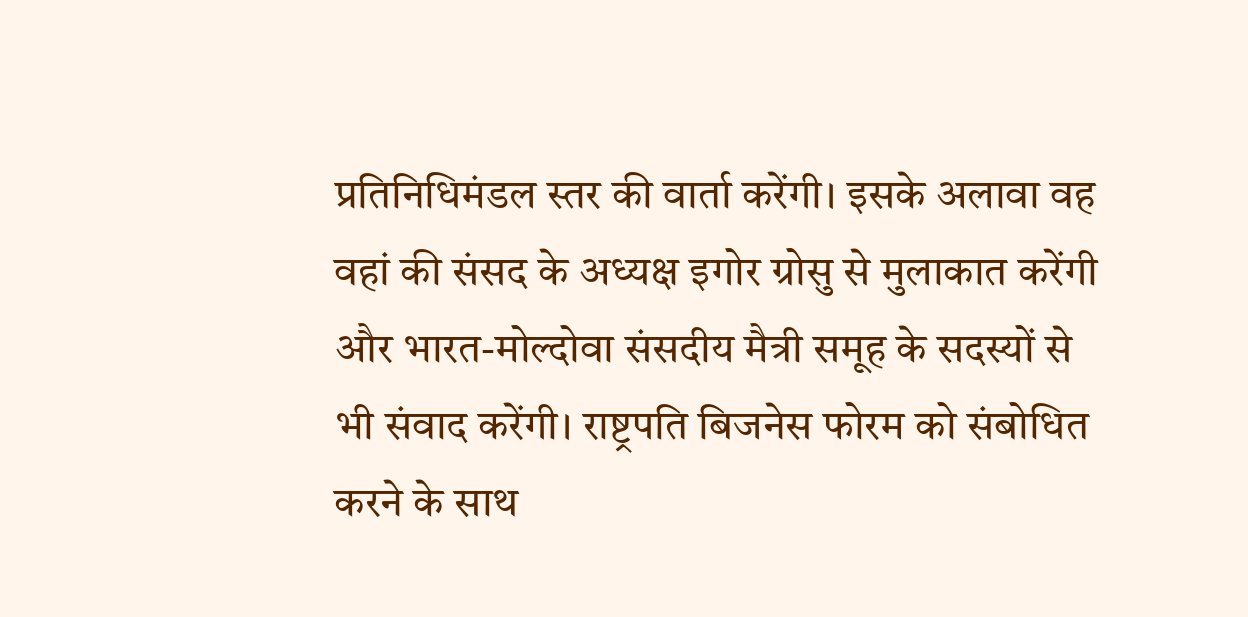प्रतिनिधिमंडल स्तर की वार्ता करेंगी। इसके अलावा वह वहां की संसद के अध्यक्ष इगोर ग्रोसु से मुलाकात करेंगी और भारत-मोल्दोवा संसदीय मैत्री समूह के सदस्यों से भी संवाद करेंगी। राष्ट्रपति बिजनेस फोरम को संबोधित करने के साथ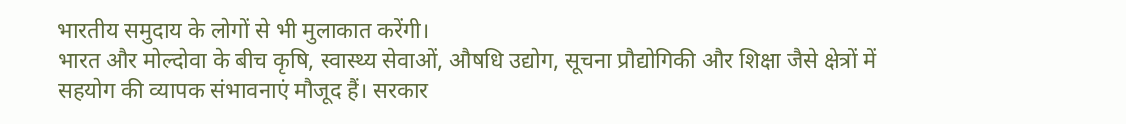भारतीय समुदाय के लोगों से भी मुलाकात करेंगी।
भारत और मोल्दोवा के बीच कृषि, स्वास्थ्य सेवाओं, औषधि उद्योग, सूचना प्रौद्योगिकी और शिक्षा जैसे क्षेत्रों में सहयोग की व्यापक संभावनाएं मौजूद हैं। सरकार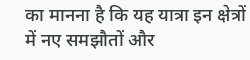का मानना है कि यह यात्रा इन क्षेत्रों में नए समझौतों और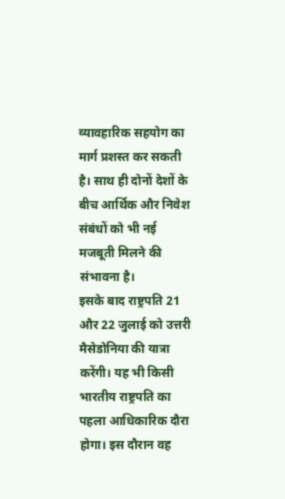व्यावहारिक सहयोग का मार्ग प्रशस्त कर सकती है। साथ ही दोनों देशों के बीच आर्थिक और निवेश संबंधों को भी नई मजबूती मिलने की संभावना है।
इसके बाद राष्ट्रपति 21 और 22 जुलाई को उत्तरी मैसेडोनिया की यात्रा करेंगी। यह भी किसी भारतीय राष्ट्रपति का पहला आधिकारिक दौरा होगा। इस दौरान वह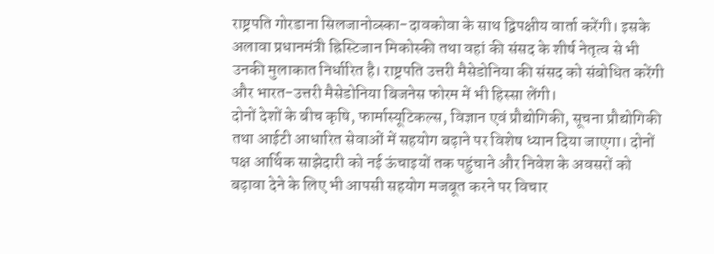राष्ट्रपति गोरडाना सिलजानोव्स्का-दावकोवा के साथ द्विपक्षीय वार्ता करेंगी। इसके अलावा प्रधानमंत्री ह्रिस्टिजान मिकोस्की तथा वहां की संसद के शीर्ष नेतृत्व से भी उनकी मुलाकात निर्धारित है। राष्ट्रपति उत्तरी मैसेडोनिया की संसद को संबोधित करेंगी और भारत-उत्तरी मैसेडोनिया बिजनेस फोरम में भी हिस्सा लेंगी।
दोनों देशों के बीच कृषि, फार्मास्यूटिकल्स, विज्ञान एवं प्रौद्योगिकी, सूचना प्रौद्योगिकी तथा आईटी आधारित सेवाओं में सहयोग बढ़ाने पर विशेष ध्यान दिया जाएगा। दोनों पक्ष आर्थिक साझेदारी को नई ऊंचाइयों तक पहुंचाने और निवेश के अवसरों को बढ़ावा देने के लिए भी आपसी सहयोग मजबूत करने पर विचार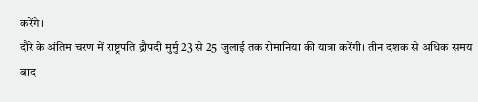करेंगे।
दौरे के अंतिम चरण में राष्ट्रपति द्रौपदी मुर्मु 23 से 25 जुलाई तक रोमानिया की यात्रा करेंगी। तीन दशक से अधिक समय बाद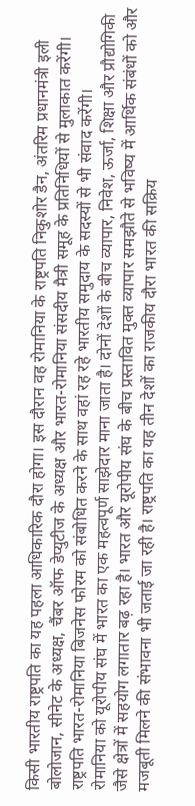किसी भारतीय राष्ट्रपति का यह पहला आधिकारिक दौरा होगा। इस दौरान वह रोमानिया के राष्ट्रपति निकुशोर डैन, अंतरिम प्रधानमंत्री इली बोलोजान, सीनेट के अध्यक्ष, चैंबर ऑफ डेप्युटीज के अध्यक्ष और भारत-रोमानिया संसदीय मैत्री समूह के प्रतिनिधियों से मुलाकात करेंगी। राष्ट्रपति भारत-रोमानिया बिजनेस फोरम को संबोधित करने के साथ वहां रह रहे भारतीय समुदाय के सदस्यों से भी संवाद करेंगी।
रोमानिया को यूरोपीय संघ में भारत का एक महत्वपूर्ण साझेदार माना जाता है। दोनों देशों के बीच व्यापार, निवेश, ऊर्जा, शिक्षा और प्रौद्योगिकी जैसे क्षेत्रों में सहयोग लगातार बढ़ रहा है। भारत और यूरोपीय संघ के बीच प्रस्तावित मुक्त व्यापार समझौते से भविष्य में आर्थिक संबंधों को और मजबूती मिलने की संभावना भी जताई जा रही है। राष्ट्रपति का यह तीन देशों का राजकीय दौरा भारत की सक्रिय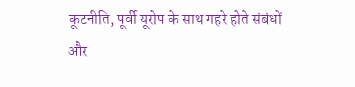कूटनीति, पूर्वी यूरोप के साथ गहरे होते संबंधों और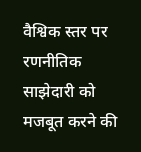वैश्विक स्तर पर रणनीतिक साझेदारी को मजबूत करने की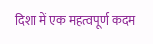दिशा में एक महत्वपूर्ण कदम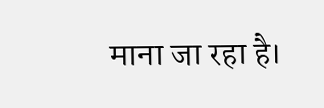माना जा रहा है।